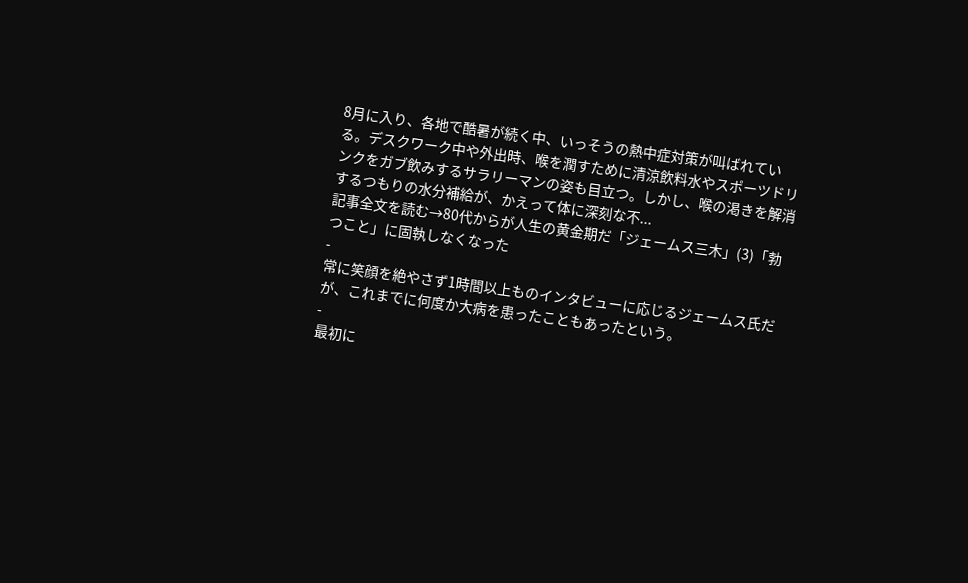8月に入り、各地で酷暑が続く中、いっそうの熱中症対策が叫ばれている。デスクワーク中や外出時、喉を潤すために清涼飲料水やスポーツドリンクをガブ飲みするサラリーマンの姿も目立つ。しかし、喉の渇きを解消するつもりの水分補給が、かえって体に深刻な不...
記事全文を読む→80代からが人生の黄金期だ「ジェームス三木」(3)「勃つこと」に固執しなくなった
-
常に笑顔を絶やさず1時間以上ものインタビューに応じるジェームス氏だが、これまでに何度か大病を患ったこともあったという。
-
最初に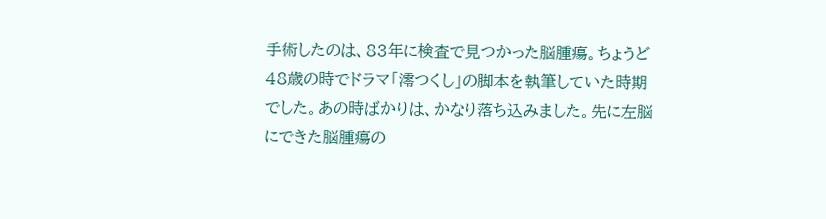手術したのは、83年に検査で見つかった脳腫瘍。ちょうど48歳の時でドラマ「澪つくし」の脚本を執筆していた時期でした。あの時ばかりは、かなり落ち込みました。先に左脳にできた脳腫瘍の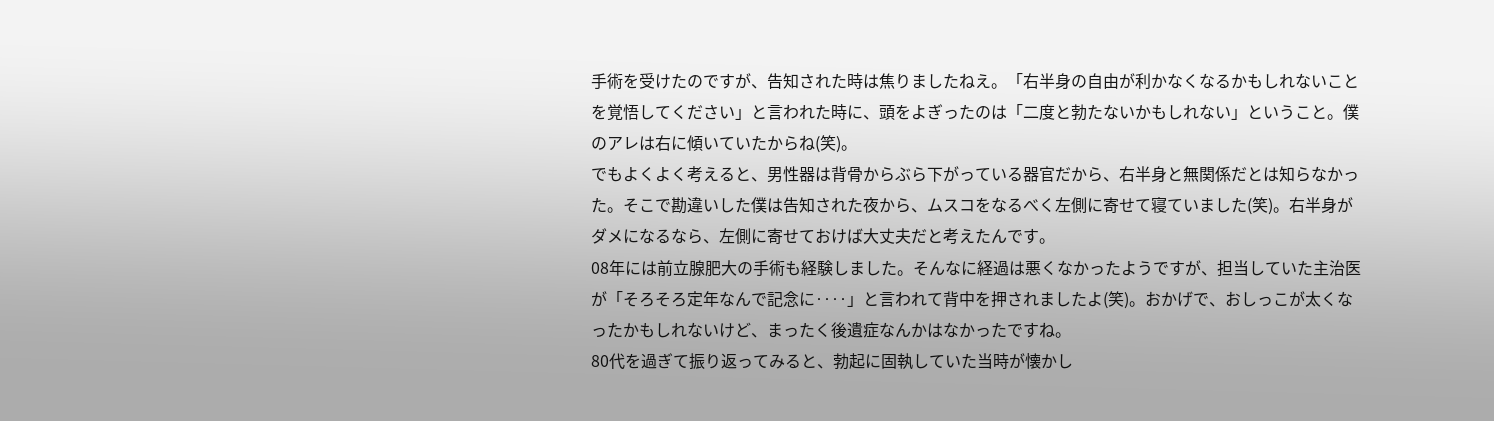手術を受けたのですが、告知された時は焦りましたねえ。「右半身の自由が利かなくなるかもしれないことを覚悟してください」と言われた時に、頭をよぎったのは「二度と勃たないかもしれない」ということ。僕のアレは右に傾いていたからね(笑)。
でもよくよく考えると、男性器は背骨からぶら下がっている器官だから、右半身と無関係だとは知らなかった。そこで勘違いした僕は告知された夜から、ムスコをなるべく左側に寄せて寝ていました(笑)。右半身がダメになるなら、左側に寄せておけば大丈夫だと考えたんです。
08年には前立腺肥大の手術も経験しました。そんなに経過は悪くなかったようですが、担当していた主治医が「そろそろ定年なんで記念に‥‥」と言われて背中を押されましたよ(笑)。おかげで、おしっこが太くなったかもしれないけど、まったく後遺症なんかはなかったですね。
80代を過ぎて振り返ってみると、勃起に固執していた当時が懐かし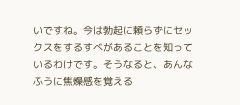いですね。今は勃起に頼らずにセックスをするすべがあることを知っているわけです。そうなると、あんなふうに焦燥感を覚える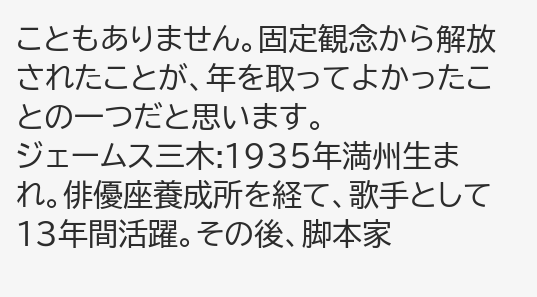こともありません。固定観念から解放されたことが、年を取ってよかったことの一つだと思います。
ジェームス三木:1935年満州生まれ。俳優座養成所を経て、歌手として13年間活躍。その後、脚本家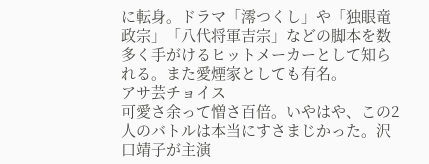に転身。ドラマ「澪つくし」や「独眼竜政宗」「八代将軍吉宗」などの脚本を数多く手がけるヒットメーカーとして知られる。また愛煙家としても有名。
アサ芸チョイス
可愛さ余って憎さ百倍。いやはや、この2人のバトルは本当にすさまじかった。沢口靖子が主演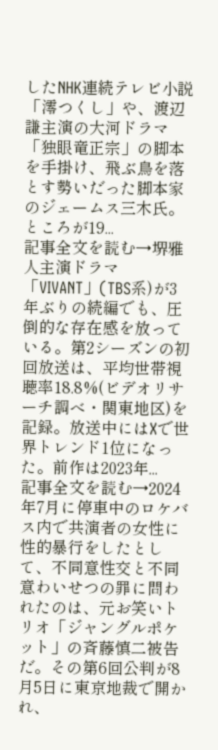したNHK連続テレビ小説「澪つくし」や、渡辺謙主演の大河ドラマ「独眼竜正宗」の脚本を手掛け、飛ぶ鳥を落とす勢いだった脚本家のジェームス三木氏。ところが19...
記事全文を読む→堺雅人主演ドラマ「VIVANT」(TBS系)が3年ぶりの続編でも、圧倒的な存在感を放っている。第2シーズンの初回放送は、平均世帯視聴率18.8%(ビデオリサーチ調べ・関東地区)を記録。放送中にはXで世界トレンド1位になった。前作は2023年...
記事全文を読む→2024年7月に停車中のロケバス内で共演者の女性に性的暴行をしたとして、不同意性交と不同意わいせつの罪に問われたのは、元お笑いトリオ「ジャングルポケット」の斉藤慎二被告だ。その第6回公判が8月5日に東京地裁で開かれ、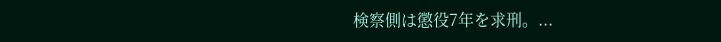検察側は懲役7年を求刑。...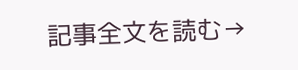記事全文を読む→